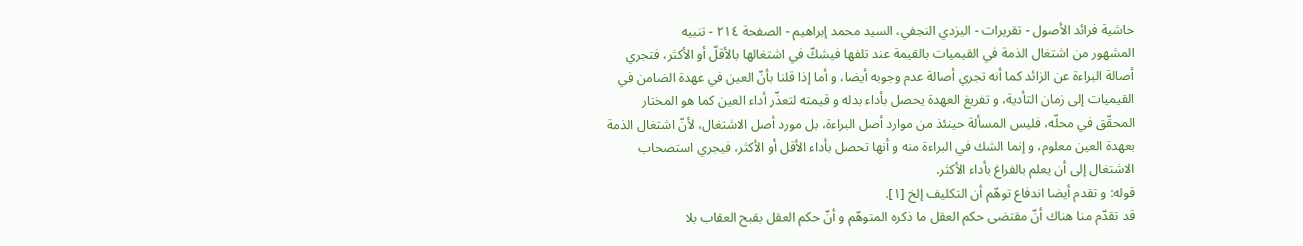حاشية فرائد الأصول - تقريرات - اليزدي النجفي، السيد محمد إبراهيم - الصفحة ٢١٤ - تنبيه
المشهور من اشتغال الذمة في القيميات بالقيمة عند تلفها فيشكّ في اشتغالها بالأقلّ أو الأكثر، فتجري أصالة البراءة عن الزائد كما أنه تجري أصالة عدم وجوبه أيضا، و أما إذا قلنا بأنّ العين في عهدة الضامن في القيميات إلى زمان التأدية، و تفريغ العهدة يحصل بأداء بدله و قيمته لتعذّر أداء العين كما هو المختار المحقّق في محلّه، فليس المسألة حينئذ من موارد أصل البراءة، بل مورد أصل الاشتغال، لأنّ اشتغال الذمة بعهدة العين معلوم، و إنما الشك في البراءة منه و أنها تحصل بأداء الأقل أو الأكثر، فيجري استصحاب الاشتغال إلى أن يعلم بالفراغ بأداء الأكثر.
قوله: و تقدم أيضا اندفاع توهّم أن التكليف إلخ [١].
قد تقدّم منا هناك أنّ مقتضى حكم العقل ما ذكره المتوهّم و أنّ حكم العقل بقبح العقاب بلا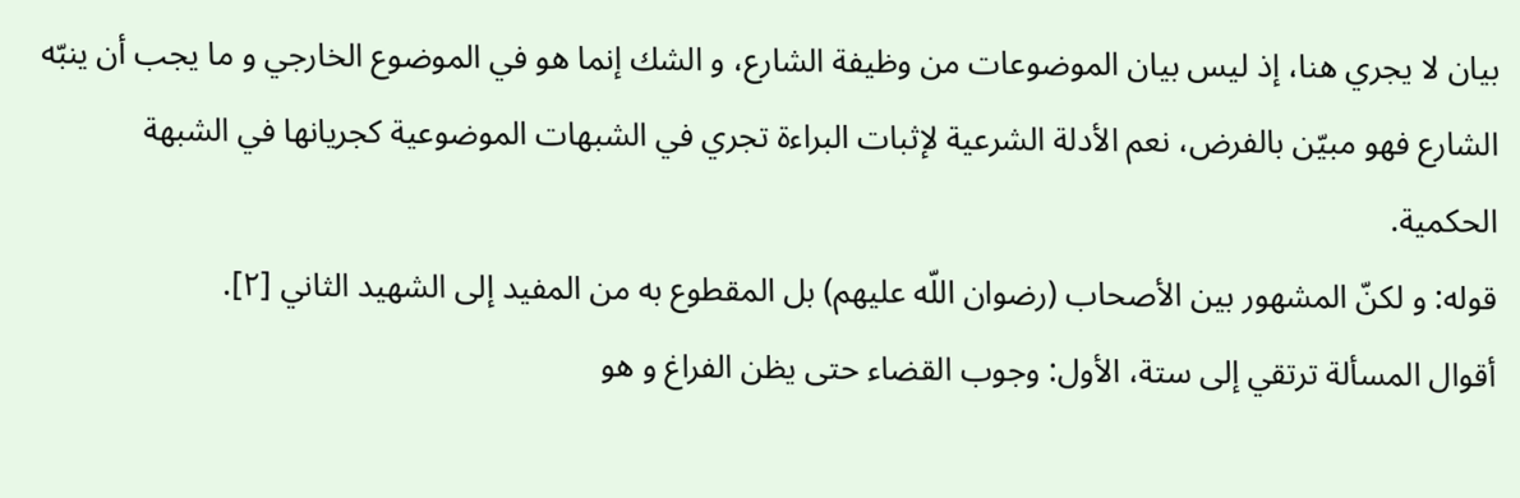بيان لا يجري هنا، إذ ليس بيان الموضوعات من وظيفة الشارع، و الشك إنما هو في الموضوع الخارجي و ما يجب أن ينبّه الشارع فهو مبيّن بالفرض، نعم الأدلة الشرعية لإثبات البراءة تجري في الشبهات الموضوعية كجريانها في الشبهة الحكمية.
قوله: و لكنّ المشهور بين الأصحاب (رضوان اللّه عليهم) بل المقطوع به من المفيد إلى الشهيد الثاني [٢].
أقوال المسألة ترتقي إلى ستة، الأول: وجوب القضاء حتى يظن الفراغ و هو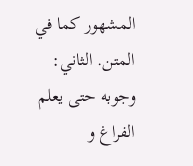المشهور كما في المتن. الثاني: وجوبه حتى يعلم الفراغ و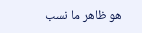هو ظاهر ما نسب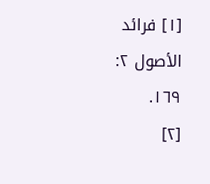[١] فرائد الأصول ٢: ١٦٩.
[٢]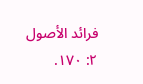فرائد الأصول ٢: ١٧٠.